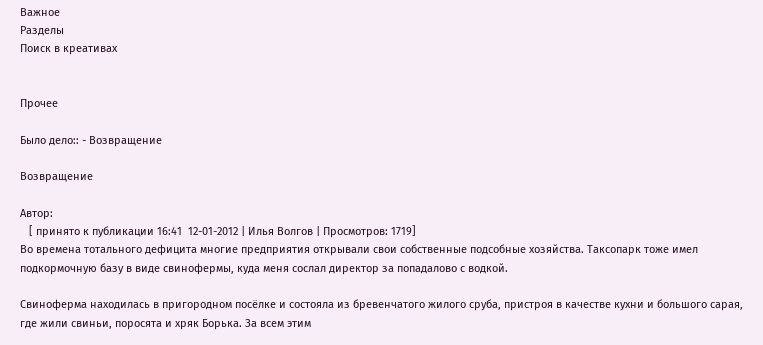Важное
Разделы
Поиск в креативах


Прочее

Было дело:: - Возвращение

Возвращение

Автор:
   [ принято к публикации 16:41  12-01-2012 | Илья Волгов | Просмотров: 1719]
Во времена тотального дефицита многие предприятия открывали свои собственные подсобные хозяйства. Таксопарк тоже имел подкормочную базу в виде свинофермы, куда меня сослал директор за попадалово с водкой.

Свиноферма находилась в пригородном посёлке и состояла из бревенчатого жилого сруба, пристроя в качестве кухни и большого сарая, где жили свиньи, поросята и хряк Борька. За всем этим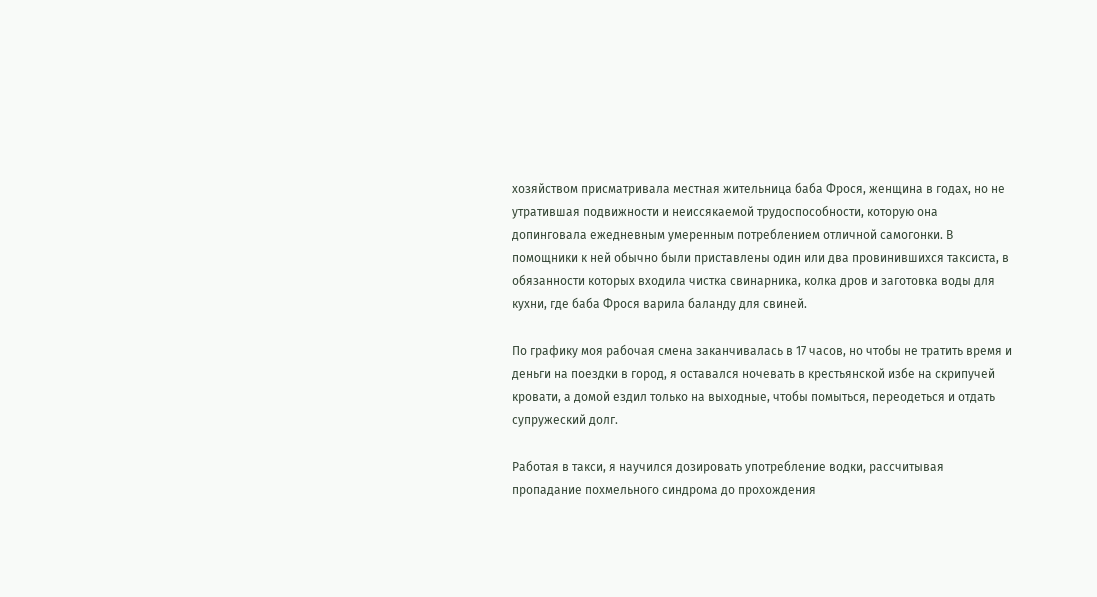хозяйством присматривала местная жительница баба Фрося, женщина в годах, но не утратившая подвижности и неиссякаемой трудоспособности, которую она допинговала ежедневным умеренным потреблением отличной самогонки. В помощники к ней обычно были приставлены один или два провинившихся таксиста, в обязанности которых входила чистка свинарника, колка дров и заготовка воды для кухни, где баба Фрося варила баланду для свиней.

По графику моя рабочая смена заканчивалась в 17 часов, но чтобы не тратить время и деньги на поездки в город, я оставался ночевать в крестьянской избе на скрипучей кровати, а домой ездил только на выходные, чтобы помыться, переодеться и отдать супружеский долг.

Работая в такси, я научился дозировать употребление водки, рассчитывая пропадание похмельного синдрома до прохождения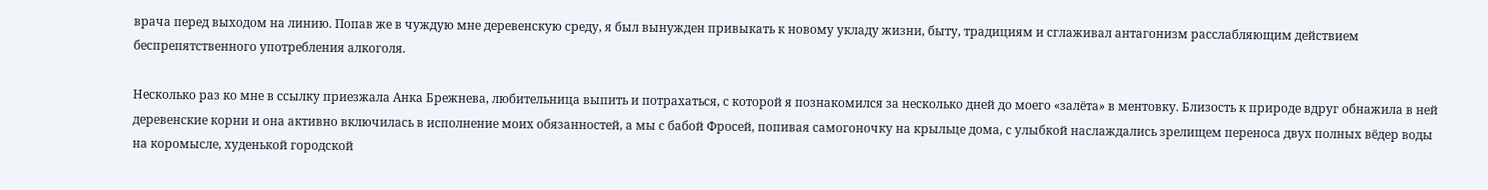врача перед выходом на линию. Попав же в чуждую мне деревенскую среду, я был вынужден привыкать к новому укладу жизни, быту, традициям и сглаживал антагонизм расслабляющим действием беспрепятственного употребления алкоголя.

Несколько раз ко мне в ссылку приезжала Анка Брежнева, любительница выпить и потрахаться, с которой я познакомился за несколько дней до моего «залёта» в ментовку. Близость к природе вдруг обнажила в ней деревенские корни и она активно включилась в исполнение моих обязанностей, а мы с бабой Фросей, попивая самогоночку на крыльце дома, с улыбкой наслаждались зрелищем переноса двух полных вёдер воды на коромысле, худенькой городской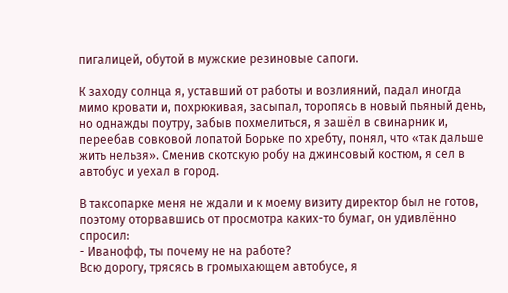пигалицей, обутой в мужские резиновые сапоги.

К заходу солнца я, уставший от работы и возлияний, падал иногда мимо кровати и, похрюкивая, засыпал, торопясь в новый пьяный день, но однажды поутру, забыв похмелиться, я зашёл в свинарник и, переебав совковой лопатой Борьке по хребту, понял, что «так дальше жить нельзя». Сменив скотскую робу на джинсовый костюм, я сел в автобус и уехал в город.

В таксопарке меня не ждали и к моему визиту директор был не готов, поэтому оторвавшись от просмотра каких-то бумаг, он удивлённо спросил:
- Иванофф, ты почему не на работе?
Всю дорогу, трясясь в громыхающем автобусе, я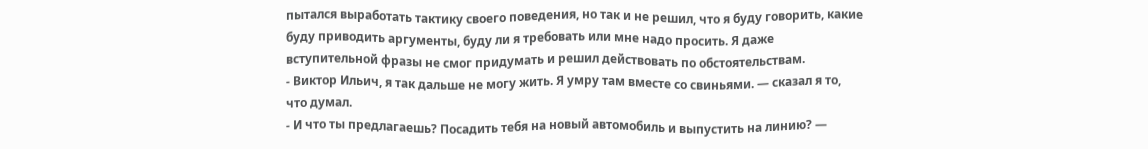пытался выработать тактику своего поведения, но так и не решил, что я буду говорить, какие буду приводить аргументы, буду ли я требовать или мне надо просить. Я даже вступительной фразы не смог придумать и решил действовать по обстоятельствам.
- Виктор Ильич, я так дальше не могу жить. Я умру там вместе со свиньями. — сказал я то, что думал.
- И что ты предлагаешь? Посадить тебя на новый автомобиль и выпустить на линию? —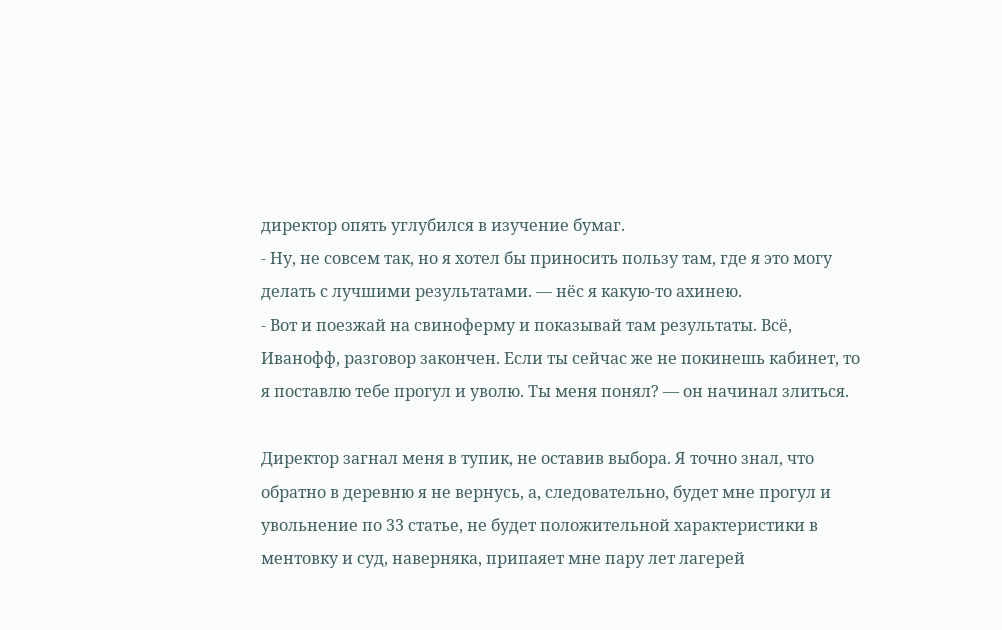директор опять углубился в изучение бумаг.
- Ну, не совсем так, но я хотел бы приносить пользу там, где я это могу делать с лучшими результатами. — нёс я какую-то ахинею.
- Вот и поезжай на свиноферму и показывай там результаты. Всё, Иванофф, разговор закончен. Если ты сейчас же не покинешь кабинет, то я поставлю тебе прогул и уволю. Ты меня понял? — он начинал злиться.

Директор загнал меня в тупик, не оставив выбора. Я точно знал, что обратно в деревню я не вернусь, а, следовательно, будет мне прогул и увольнение по 33 статье, не будет положительной характеристики в ментовку и суд, наверняка, припаяет мне пару лет лагерей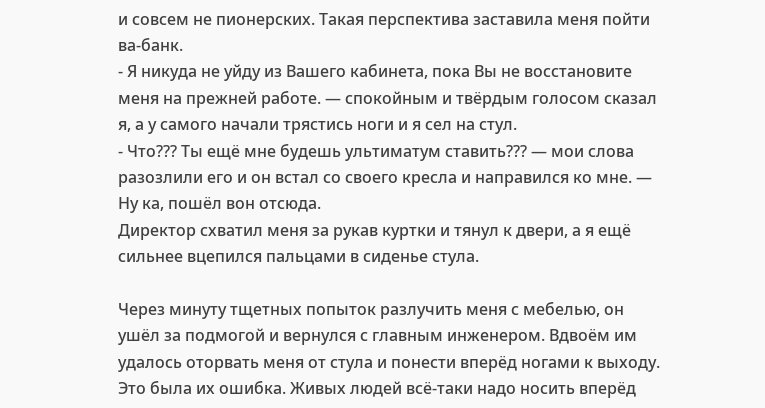и совсем не пионерских. Такая перспектива заставила меня пойти ва-банк.
- Я никуда не уйду из Вашего кабинета, пока Вы не восстановите меня на прежней работе. — спокойным и твёрдым голосом сказал я, а у самого начали трястись ноги и я сел на стул.
- Что??? Ты ещё мне будешь ультиматум ставить??? — мои слова разозлили его и он встал со своего кресла и направился ко мне. — Ну ка, пошёл вон отсюда.
Директор схватил меня за рукав куртки и тянул к двери, а я ещё сильнее вцепился пальцами в сиденье стула.

Через минуту тщетных попыток разлучить меня с мебелью, он ушёл за подмогой и вернулся с главным инженером. Вдвоём им удалось оторвать меня от стула и понести вперёд ногами к выходу. Это была их ошибка. Живых людей всё-таки надо носить вперёд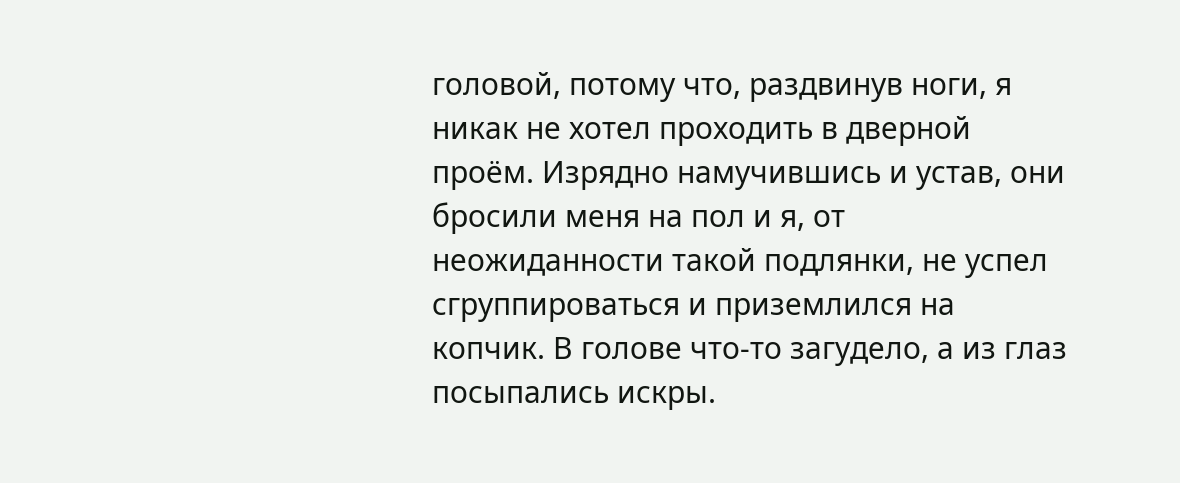головой, потому что, раздвинув ноги, я никак не хотел проходить в дверной проём. Изрядно намучившись и устав, они бросили меня на пол и я, от неожиданности такой подлянки, не успел сгруппироваться и приземлился на копчик. В голове что-то загудело, а из глаз посыпались искры.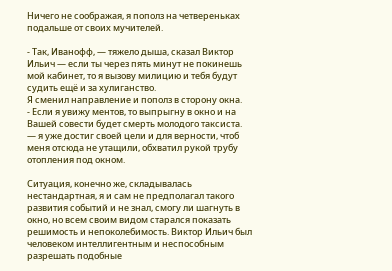Ничего не соображая, я пополз на четвереньках подальше от своих мучителей.

- Так, Иванофф, — тяжело дыша, сказал Виктор Ильич — если ты через пять минут не покинешь мой кабинет, то я вызову милицию и тебя будут судить ещё и за хулиганство.
Я сменил направление и пополз в сторону окна.
- Если я увижу ментов, то выпрыгну в окно и на Вашей совести будет смерть молодого таксиста. — я уже достиг своей цели и для верности, чтоб меня отсюда не утащили, обхватил рукой трубу отопления под окном.

Ситуация, конечно же, складывалась нестандартная, я и сам не предполагал такого развития событий и не знал, смогу ли шагнуть в окно, но всем своим видом старался показать решимость и непоколебимость. Виктор Ильич был человеком интеллигентным и неспособным разрешать подобные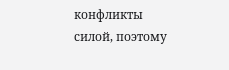конфликты силой, поэтому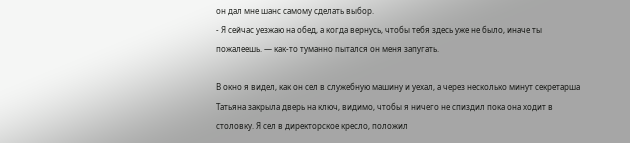он дал мне шанс самому сделать выбор.
- Я сейчас уезжаю на обед, а когда вернусь, чтобы тебя здесь уже не было, иначе ты пожалеешь. — как-то туманно пытался он меня запугать.

В окно я видел, как он сел в служебную машину и уехал, а через несколько минут секретарша Татьяна закрыла дверь на ключ, видимо, чтобы я ничего не спиздил пока она ходит в столовку. Я сел в директорское кресло, положил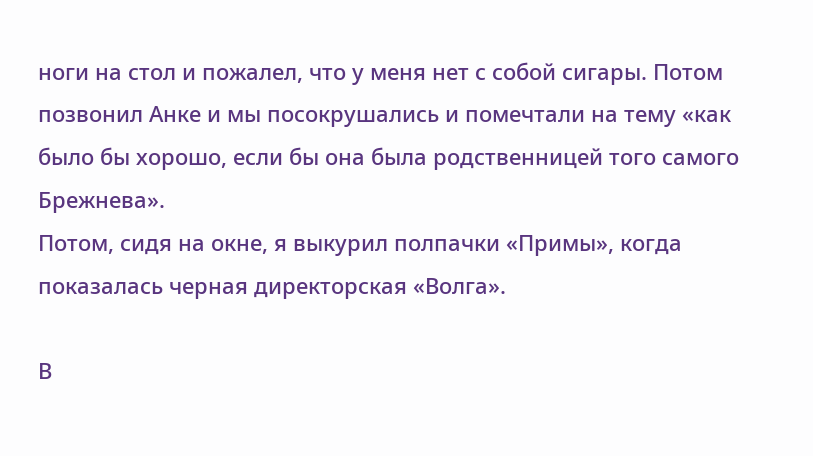ноги на стол и пожалел, что у меня нет с собой сигары. Потом позвонил Анке и мы посокрушались и помечтали на тему «как было бы хорошо, если бы она была родственницей того самого Брежнева».
Потом, сидя на окне, я выкурил полпачки «Примы», когда показалась черная директорская «Волга».

В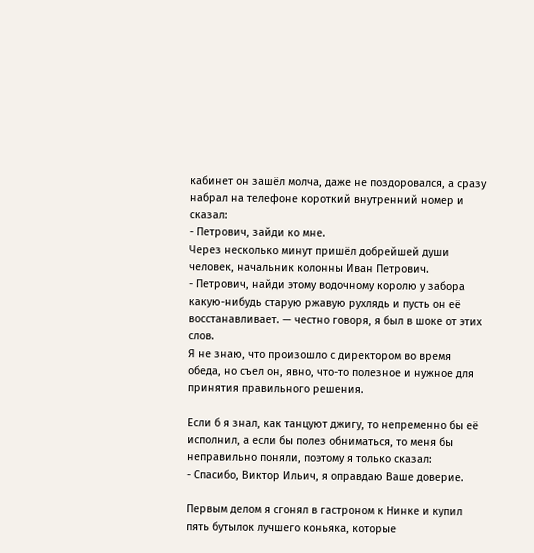кабинет он зашёл молча, даже не поздоровался, а сразу набрал на телефоне короткий внутренний номер и сказал:
- Петрович, зайди ко мне.
Через несколько минут пришёл добрейшей души человек, начальник колонны Иван Петрович.
- Петрович, найди этому водочному королю у забора какую-нибудь старую ржавую рухлядь и пусть он её восстанавливает. — честно говоря, я был в шоке от этих слов.
Я не знаю, что произошло с директором во время обеда, но съел он, явно, что-то полезное и нужное для принятия правильного решения.

Если б я знал, как танцуют джигу, то непременно бы её исполнил, а если бы полез обниматься, то меня бы неправильно поняли, поэтому я только сказал:
- Спасибо, Виктор Ильич, я оправдаю Ваше доверие.

Первым делом я сгонял в гастроном к Нинке и купил пять бутылок лучшего коньяка, которые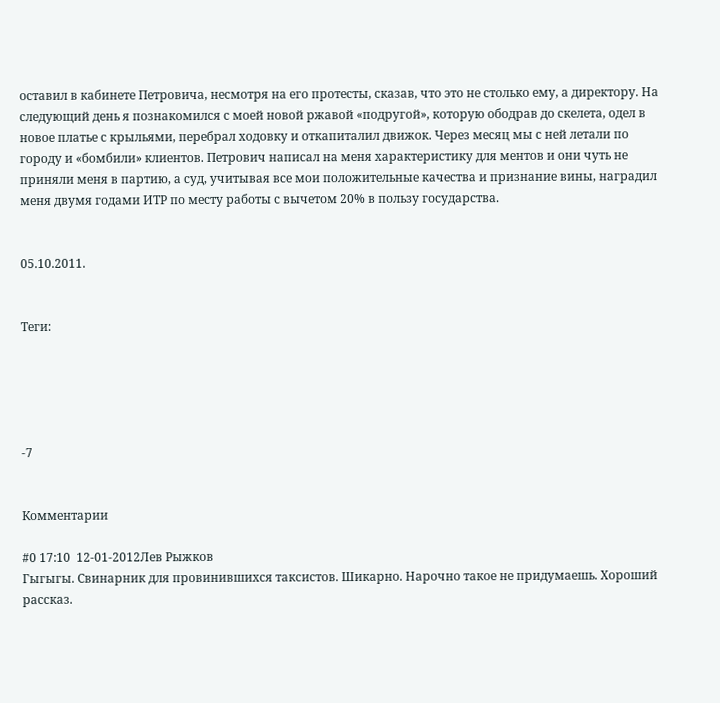оставил в кабинете Петровича, несмотря на его протесты, сказав, что это не столько ему, а директору. На следующий день я познакомился с моей новой ржавой «подругой», которую ободрав до скелета, одел в новое платье с крыльями, перебрал ходовку и откапиталил движок. Через месяц мы с ней летали по городу и «бомбили» клиентов. Петрович написал на меня характеристику для ментов и они чуть не приняли меня в партию, а суд, учитывая все мои положительные качества и признание вины, наградил меня двумя годами ИТР по месту работы с вычетом 20% в пользу государства.


05.10.2011.


Теги:





-7


Комментарии

#0 17:10  12-01-2012Лев Рыжков
Гыгыгы. Свинарник для провинившихся таксистов. Шикарно. Нарочно такое не придумаешь. Хороший рассказ.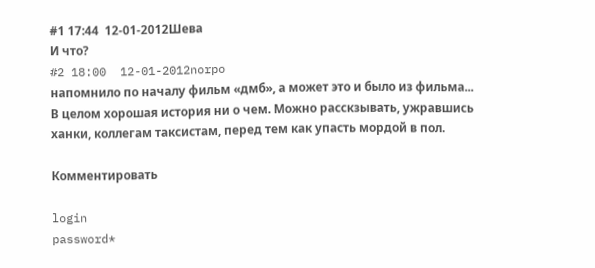#1 17:44  12-01-2012Шева
И что?
#2 18:00  12-01-2012norpo
напомнило по началу фильм «дмб», а может это и было из фильма...
В целом хорошая история ни о чем. Можно расскзывать, ужравшись ханки, коллегам таксистам, перед тем как упасть мордой в пол.

Комментировать

login
password*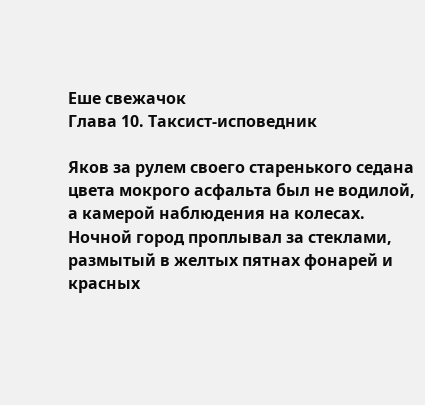Еше свежачок
Глава 10. Таксист-исповедник

Яков за рулем своего старенького седана цвета мокрого асфальта был не водилой, а камерой наблюдения на колесах. Ночной город проплывал за стеклами, размытый в желтых пятнах фонарей и красных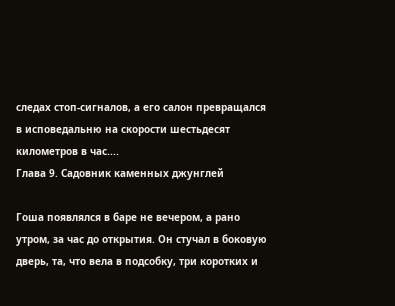следах стоп-сигналов, а его салон превращался в исповедальню на скорости шестьдесят километров в час....
Глава 9. Садовник каменных джунглей

Гоша появлялся в баре не вечером, а рано утром, за час до открытия. Он стучал в боковую дверь, та, что вела в подсобку, три коротких и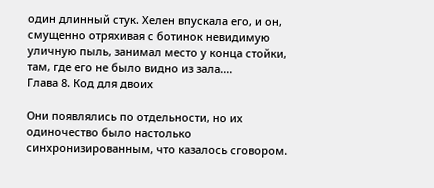один длинный стук. Хелен впускала его, и он, смущенно отряхивая с ботинок невидимую уличную пыль, занимал место у конца стойки, там, где его не было видно из зала....
Глава 8. Код для двоих

Они появлялись по отдельности, но их одиночество было настолько синхронизированным, что казалось сговором.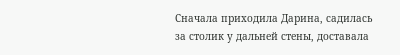Сначала приходила Дарина, садилась за столик у дальней стены, доставала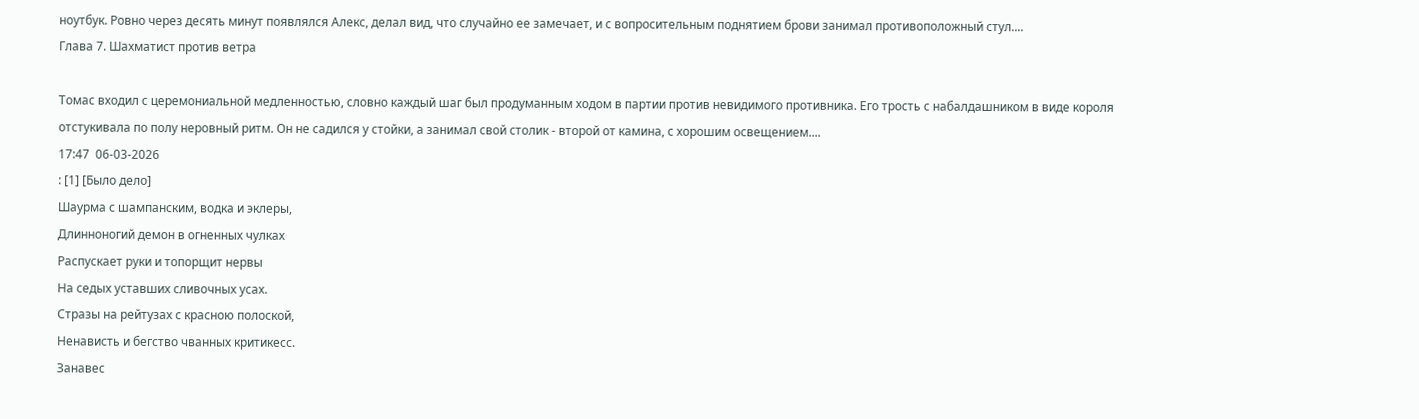ноутбук. Ровно через десять минут появлялся Алекс, делал вид, что случайно ее замечает, и с вопросительным поднятием брови занимал противоположный стул....
Глава 7. Шахматист против ветра

Томас входил с церемониальной медленностью, словно каждый шаг был продуманным ходом в партии против невидимого противника. Его трость с набалдашником в виде короля отстукивала по полу неровный ритм. Он не садился у стойки, а занимал свой столик - второй от камина, с хорошим освещением....
17:47  06-03-2026
: [1] [Было дело]
Шаурма с шампанским, водка и эклеры,
Длинноногий демон в огненных чулках
Распускает руки и топорщит нервы
На седых уставших сливочных усах.
Стразы на рейтузах с красною полоской,
Ненависть и бегство чванных критикесс.
Занавес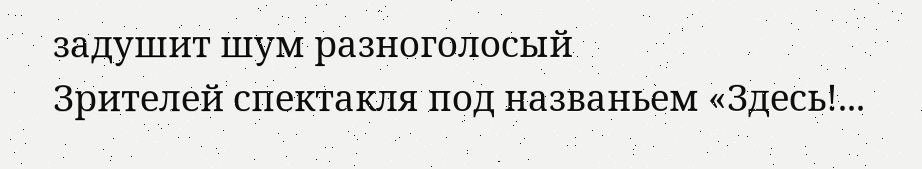задушит шум разноголосый
Зрителей спектакля под названьем «Здесь!...